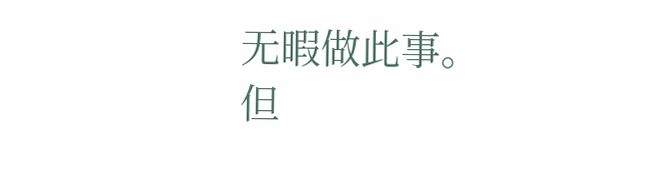无暇做此事。
但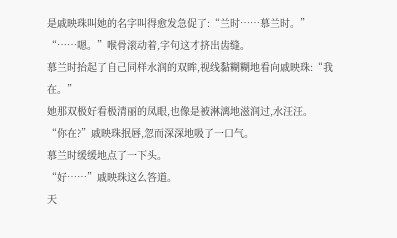是戚映珠叫她的名字叫得愈发急促了:“兰时……慕兰时。”
“……嗯。”喉骨滚动着,字句这才挤出齿缝。
慕兰时抬起了自己同样水润的双眸,视线黏糊糊地看向戚映珠:“我在。”
她那双极好看极清丽的凤眼,也像是被淋漓地滋润过,水汪汪。
“你在?”戚映珠抿唇,忽而深深地吸了一口气。
慕兰时缓缓地点了一下头。
“好……”戚映珠这么答道。
天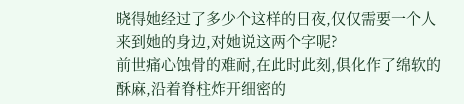晓得她经过了多少个这样的日夜,仅仅需要一个人来到她的身边,对她说这两个字呢?
前世痛心蚀骨的难耐,在此时此刻,俱化作了绵软的酥麻,沿着脊柱炸开细密的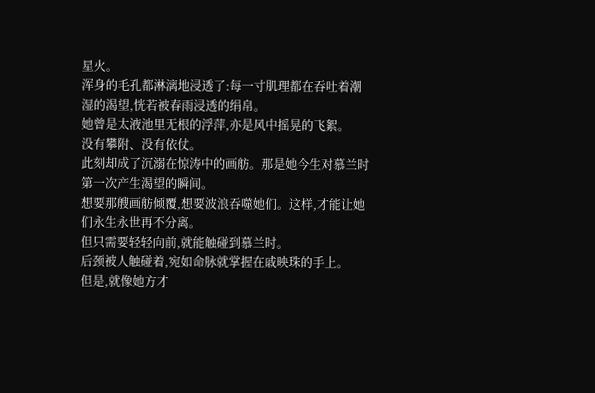星火。
浑身的毛孔都淋漓地浸透了:每一寸肌理都在吞吐着潮湿的渴望,恍若被春雨浸透的绢帛。
她曾是太液池里无根的浮萍,亦是风中摇晃的飞絮。
没有攀附、没有依仗。
此刻却成了沉溺在惊涛中的画舫。那是她今生对慕兰时第一次产生渴望的瞬间。
想要那艘画舫倾覆,想要波浪吞噬她们。这样,才能让她们永生永世再不分离。
但只需要轻轻向前,就能触碰到慕兰时。
后颈被人触碰着,宛如命脉就掌握在戚映珠的手上。
但是,就像她方才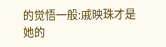的觉悟一般:戚映珠才是她的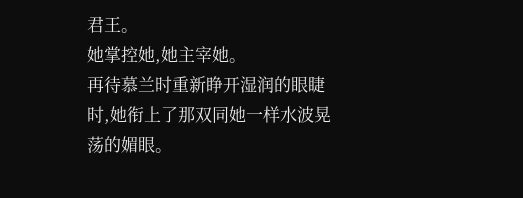君王。
她掌控她,她主宰她。
再待慕兰时重新睁开湿润的眼睫时,她衔上了那双同她一样水波晃荡的媚眼。